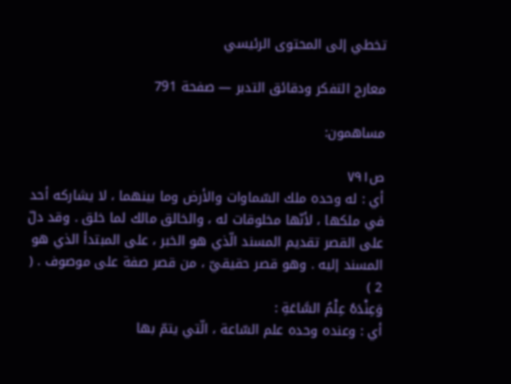تخطي إلى المحتوى الرئيسي

معارج التفكر ودقائق التدبر — صفحة 791

مساهمون:

ص٧٩١
أي : له وحده ملك السّماوات والأرض وما بينهما ، لا يشاركه أحد في ملكها ، لأنّها مخلوقات له ، والخالق مالك لما خلق . وقد دلّ على القصر تقديم المسند الّذي هو الخبر ، على المبتدأ الذي هو المسند إليه . وهو قصر حقيقيّ ، من قصر صفة على موصوف . ( 2 )
وَعِنْدَهُ عِلْمُ السَّاعَةِ :
أي : وعنده وحده علم السّاعة ، الّتي يتمّ بها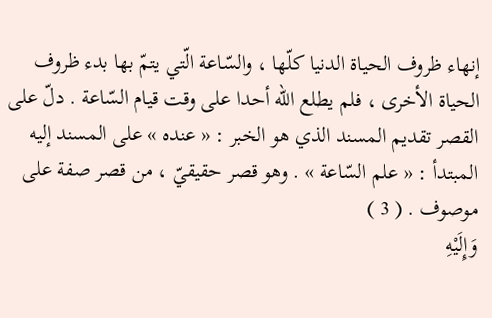إنهاء ظروف الحياة الدنيا كلّها ، والسّاعة الّتي يتمّ بها بدء ظروف الحياة الأخرى ، فلم يطلع اللّه أحدا على وقت قيام السّاعة . دلّ على القصر تقديم المسند الذي هو الخبر : « عنده » على المسند إليه المبتدأ : « علم السّاعة » . وهو قصر حقيقيّ ، من قصر صفة على موصوف . ( 3 )
وَإِلَيْهِ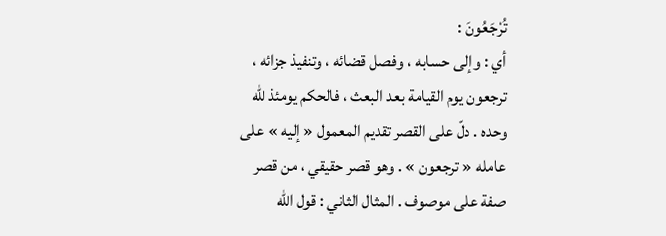تُرْجَعُونَ :
أي : وإلى حسابه ، وفصل قضائه ، وتنفيذ جزائه ، ترجعون يوم القيامة بعد البعث ، فالحكم يومئذ للّه وحده . دلّ على القصر تقديم المعمول « إليه » على عامله « ترجعون » . وهو قصر حقيقي ، من قصر صفة على موصوف . المثال الثاني : قول اللّه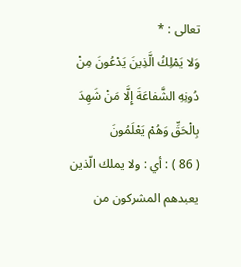تعالى : *
وَلا يَمْلِكُ الَّذِينَ يَدْعُونَ مِنْ دُونِهِ الشَّفاعَةَ إِلَّا مَنْ شَهِدَ بِالْحَقِّ وَهُمْ يَعْلَمُونَ
( 86 ) : أي : ولا يملك الّذين يعبدهم المشركون من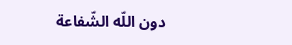دون اللّه الشّفاعة